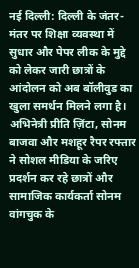नई दिल्ली: दिल्ली के जंतर-मंतर पर शिक्षा व्यवस्था में सुधार और पेपर लीक के मुद्दे को लेकर जारी छात्रों के आंदोलन को अब बॉलीवुड का खुला समर्थन मिलने लगा है। अभिनेत्री प्रीति ज़िंटा, सोनम बाजवा और मशहूर रैपर रफ्तार ने सोशल मीडिया के जरिए प्रदर्शन कर रहे छात्रों और सामाजिक कार्यकर्ता सोनम वांगचुक के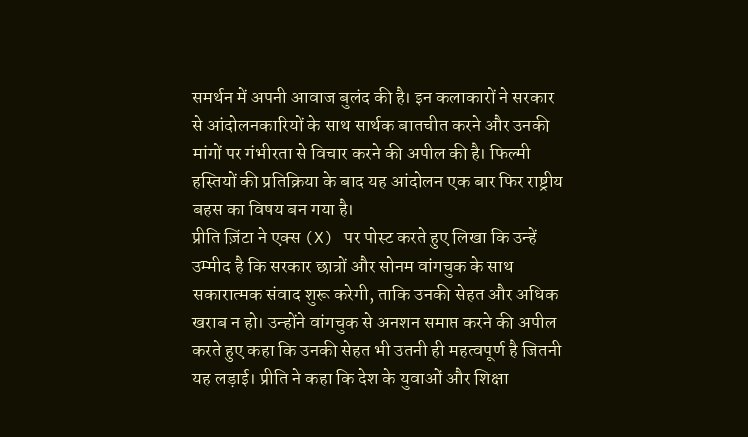समर्थन में अपनी आवाज बुलंद की है। इन कलाकारों ने सरकार से आंदोलनकारियों के साथ सार्थक बातचीत करने और उनकी मांगों पर गंभीरता से विचार करने की अपील की है। फिल्मी हस्तियों की प्रतिक्रिया के बाद यह आंदोलन एक बार फिर राष्ट्रीय बहस का विषय बन गया है।
प्रीति ज़िंटा ने एक्स (X) पर पोस्ट करते हुए लिखा कि उन्हें उम्मीद है कि सरकार छात्रों और सोनम वांगचुक के साथ सकारात्मक संवाद शुरू करेगी, ताकि उनकी सेहत और अधिक खराब न हो। उन्होंने वांगचुक से अनशन समाप्त करने की अपील करते हुए कहा कि उनकी सेहत भी उतनी ही महत्वपूर्ण है जितनी यह लड़ाई। प्रीति ने कहा कि देश के युवाओं और शिक्षा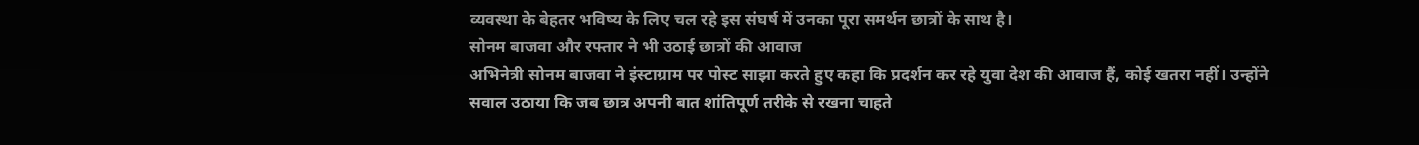व्यवस्था के बेहतर भविष्य के लिए चल रहे इस संघर्ष में उनका पूरा समर्थन छात्रों के साथ है।
सोनम बाजवा और रफ्तार ने भी उठाई छात्रों की आवाज
अभिनेत्री सोनम बाजवा ने इंस्टाग्राम पर पोस्ट साझा करते हुए कहा कि प्रदर्शन कर रहे युवा देश की आवाज हैं, कोई खतरा नहीं। उन्होंने सवाल उठाया कि जब छात्र अपनी बात शांतिपूर्ण तरीके से रखना चाहते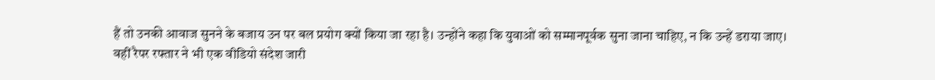हैं तो उनकी आवाज सुनने के बजाय उन पर बल प्रयोग क्यों किया जा रहा है। उन्होंने कहा कि युवाओं को सम्मानपूर्वक सुना जाना चाहिए, न कि उन्हें डराया जाए।
वहीं रैपर रफ्तार ने भी एक वीडियो संदेश जारी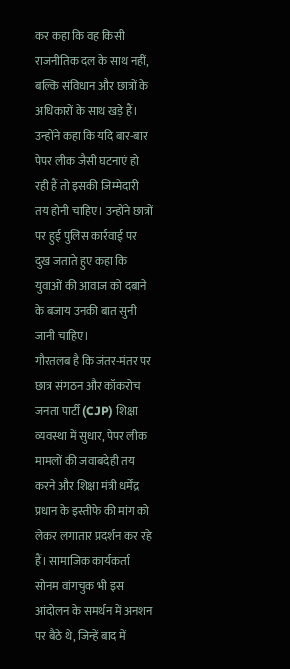कर कहा कि वह किसी राजनीतिक दल के साथ नहीं, बल्कि संविधान और छात्रों के अधिकारों के साथ खड़े हैं। उन्होंने कहा कि यदि बार-बार पेपर लीक जैसी घटनाएं हो रही हैं तो इसकी जिम्मेदारी तय होनी चाहिए। उन्होंने छात्रों पर हुई पुलिस कार्रवाई पर दुख जताते हुए कहा कि युवाओं की आवाज को दबाने के बजाय उनकी बात सुनी जानी चाहिए।
गौरतलब है कि जंतर-मंतर पर छात्र संगठन और कॉकरोच जनता पार्टी (CJP) शिक्षा व्यवस्था में सुधार, पेपर लीक मामलों की जवाबदेही तय करने और शिक्षा मंत्री धर्मेंद्र प्रधान के इस्तीफे की मांग को लेकर लगातार प्रदर्शन कर रहे हैं। सामाजिक कार्यकर्ता सोनम वांगचुक भी इस आंदोलन के समर्थन में अनशन पर बैठे थे, जिन्हें बाद में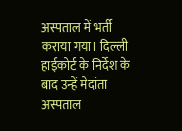अस्पताल में भर्ती कराया गया। दिल्ली हाईकोर्ट के निर्देश के बाद उन्हें मेदांता अस्पताल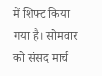में शिफ्ट किया गया है। सोमवार को संसद मार्च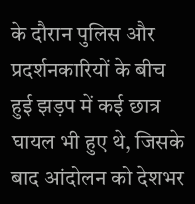के दौरान पुलिस और प्रदर्शनकारियों के बीच हुई झड़प में कई छात्र घायल भी हुए थे, जिसके बाद आंदोलन को देशभर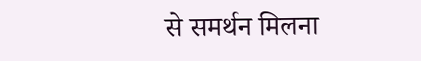से समर्थन मिलना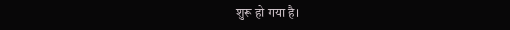शुरू हो गया है।